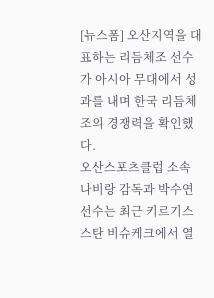[뉴스폼] 오산지역을 대표하는 리듬체조 선수가 아시아 무대에서 성과를 내며 한국 리듬체조의 경쟁력을 확인했다.
오산스포츠클럽 소속 나비랑 감독과 박수연 선수는 최근 키르기스스탄 비슈케크에서 열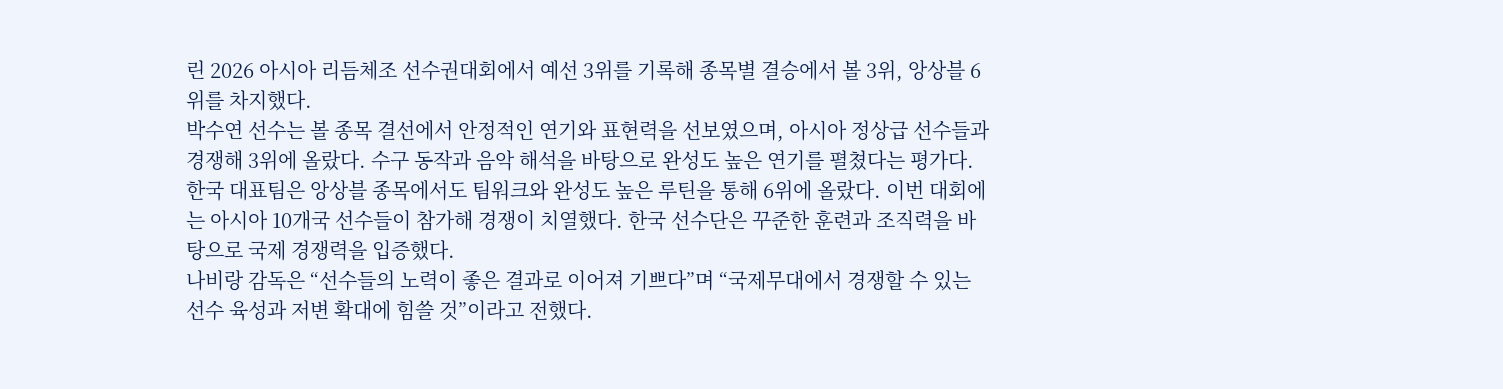린 2026 아시아 리듬체조 선수권대회에서 예선 3위를 기록해 종목별 결승에서 볼 3위, 앙상블 6위를 차지했다.
박수연 선수는 볼 종목 결선에서 안정적인 연기와 표현력을 선보였으며, 아시아 정상급 선수들과 경쟁해 3위에 올랐다. 수구 동작과 음악 해석을 바탕으로 완성도 높은 연기를 펼쳤다는 평가다.
한국 대표팀은 앙상블 종목에서도 팀워크와 완성도 높은 루틴을 통해 6위에 올랐다. 이번 대회에는 아시아 10개국 선수들이 참가해 경쟁이 치열했다. 한국 선수단은 꾸준한 훈련과 조직력을 바탕으로 국제 경쟁력을 입증했다.
나비랑 감독은 “선수들의 노력이 좋은 결과로 이어져 기쁘다”며 “국제무대에서 경쟁할 수 있는 선수 육성과 저변 확대에 힘쓸 것”이라고 전했다.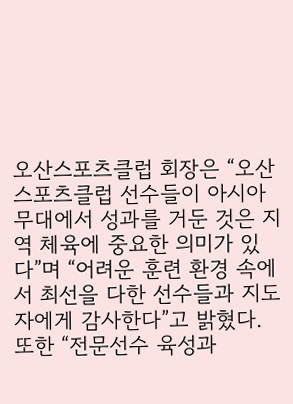오산스포츠클럽 회장은 “오산스포츠클럽 선수들이 아시아 무대에서 성과를 거둔 것은 지역 체육에 중요한 의미가 있다”며 “어려운 훈련 환경 속에서 최선을 다한 선수들과 지도자에게 감사한다”고 밝혔다. 또한 “전문선수 육성과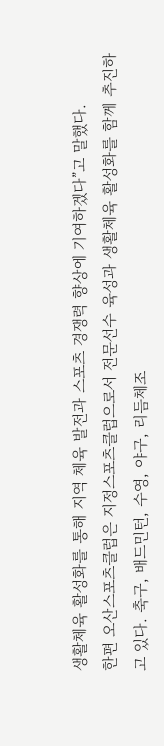생활체육 활성화를 통해 지역 체육 발전과 스포츠 경쟁력 향상에 기여하겠다”고 말했다.
한편 오산스포츠클럽은 지정스포츠클럽으로서 전문선수 육성과 생활체육 활성화를 함께 추진하고 있다. 축구, 배드민턴, 수영, 야구, 리듬체조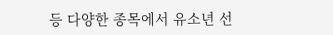등 다양한 종목에서 유소년 선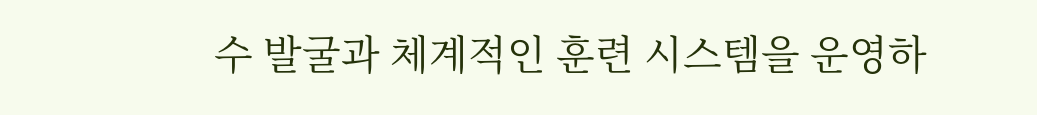수 발굴과 체계적인 훈련 시스템을 운영하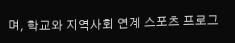며, 학교와 지역사회 연계 스포츠 프로그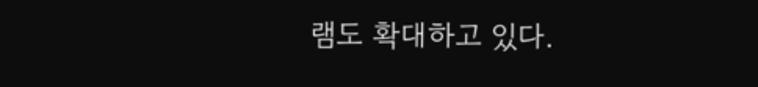램도 확대하고 있다.